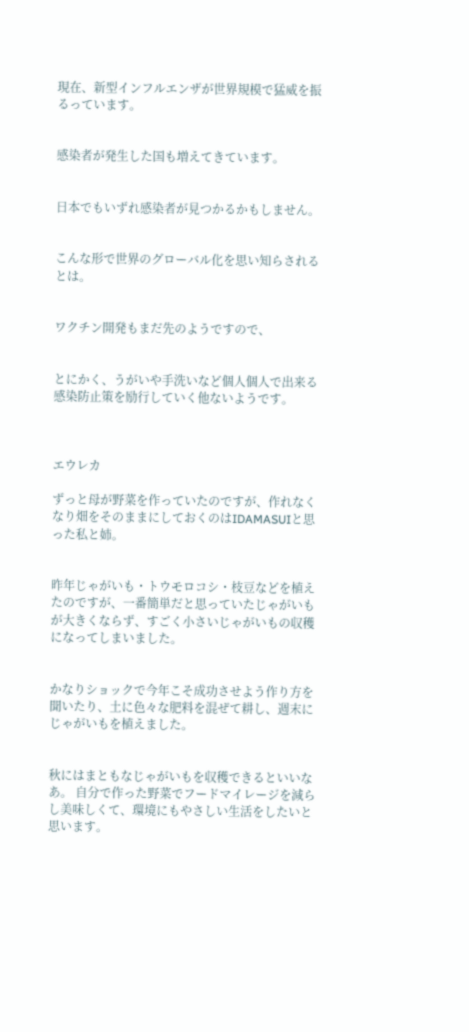現在、新型インフルエンザが世界規模で猛威を振るっています。


感染者が発生した国も増えてきています。


日本でもいずれ感染者が見つかるかもしません。


こんな形で世界のグローバル化を思い知らされるとは。


ワクチン開発もまだ先のようですので、


とにかく、うがいや手洗いなど個人個人で出来る感染防止策を励行していく他ないようです。



エウレカ

ずっと母が野菜を作っていたのですが、作れなくなり畑をそのままにしておくのはIDAMASUIと思った私と姉。


昨年じゃがいも・トウモロコシ・枝豆などを植えたのですが、一番簡単だと思っていたじゃがいもが大きくならず、すごく小さいじゃがいもの収穫になってしまいました。


かなりショックで今年こそ成功させよう作り方を聞いたり、土に色々な肥料を混ぜて耕し、週末にじゃがいもを植えました。


秋にはまともなじゃがいもを収穫できるといいなあ。 自分で作った野菜でフードマイレージを減らし美味しくて、環境にもやさしい生活をしたいと思います。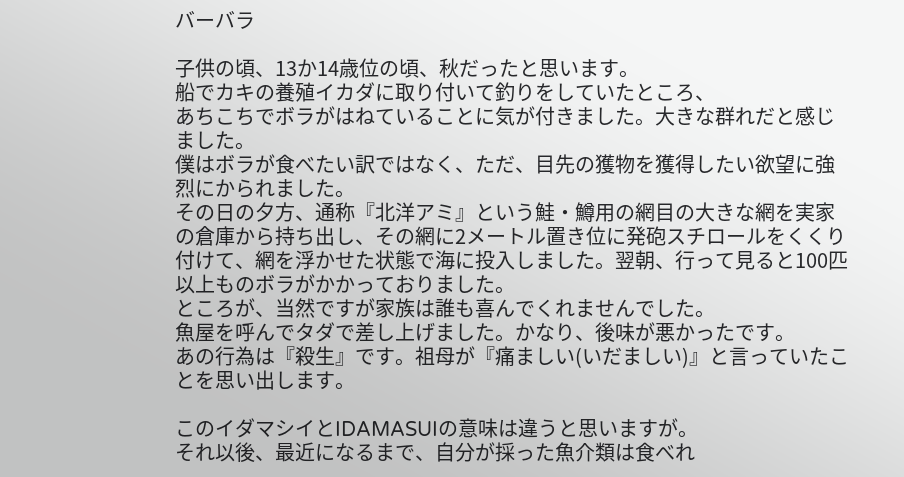バーバラ

子供の頃、13か14歳位の頃、秋だったと思います。
船でカキの養殖イカダに取り付いて釣りをしていたところ、
あちこちでボラがはねていることに気が付きました。大きな群れだと感じました。
僕はボラが食べたい訳ではなく、ただ、目先の獲物を獲得したい欲望に強烈にかられました。
その日の夕方、通称『北洋アミ』という鮭・鱒用の網目の大きな網を実家の倉庫から持ち出し、その網に2メートル置き位に発砲スチロールをくくり付けて、網を浮かせた状態で海に投入しました。翌朝、行って見ると100匹以上ものボラがかかっておりました。
ところが、当然ですが家族は誰も喜んでくれませんでした。
魚屋を呼んでタダで差し上げました。かなり、後味が悪かったです。
あの行為は『殺生』です。祖母が『痛ましい(いだましい)』と言っていたことを思い出します。

このイダマシイとIDAMASUIの意味は違うと思いますが。
それ以後、最近になるまで、自分が採った魚介類は食べれ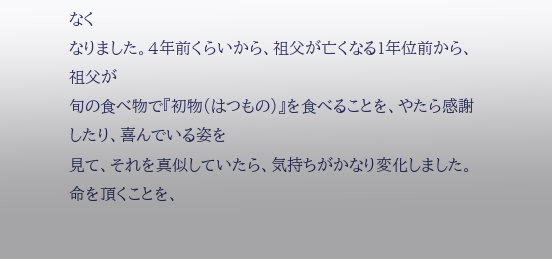なく
なりました。4年前くらいから、祖父が亡くなる1年位前から、祖父が
旬の食べ物で『初物(はつもの)』を食べることを、やたら感謝したり、喜んでいる姿を
見て、それを真似していたら、気持ちがかなり変化しました。
命を頂くことを、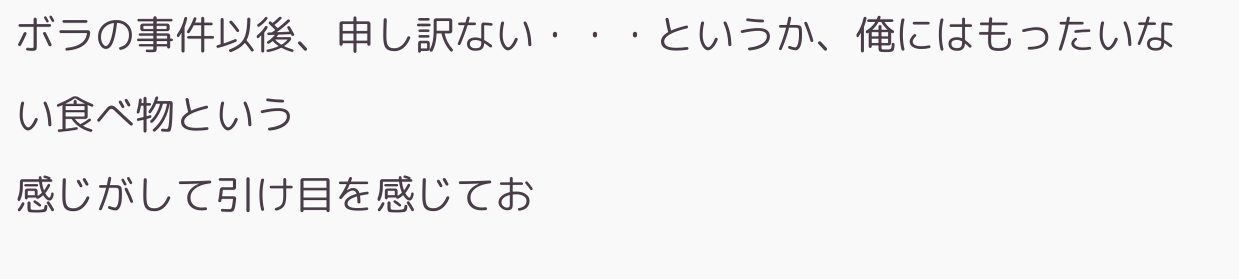ボラの事件以後、申し訳ない・・・というか、俺にはもったいない食べ物という
感じがして引け目を感じてお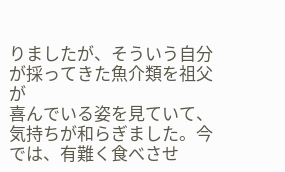りましたが、そういう自分が採ってきた魚介類を祖父が
喜んでいる姿を見ていて、気持ちが和らぎました。今では、有難く食べさせ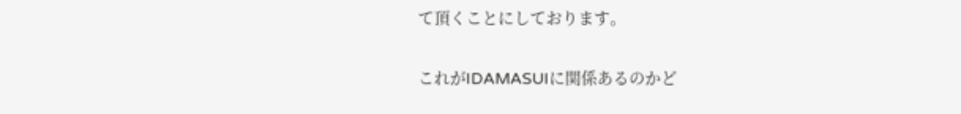て頂くことにしております。

これがIDAMASUIに関係あるのかど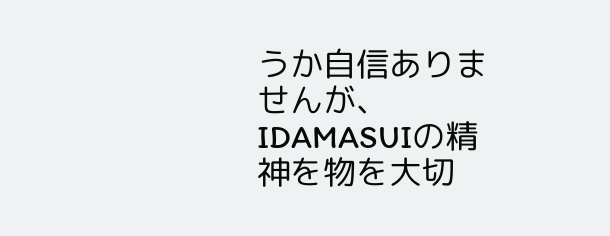うか自信ありませんが、IDAMASUIの精神を物を大切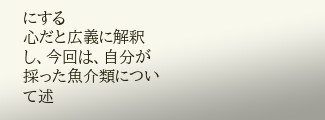にする
心だと広義に解釈し、今回は、自分が採った魚介類について述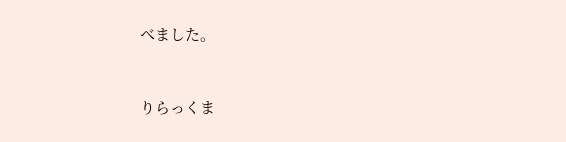べました。


りらっくま